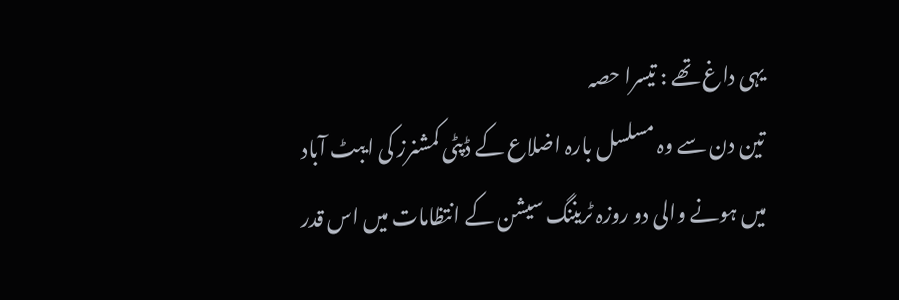یہی داغ تھے : تیسرا حصہ
تین دن سے وہ مسلسل بارہ اضلاع کے ڈپٹی کمشنرز کی ایبٹ آباد میں ہونے والی دو روزہ ٹریننگ سیشن کے انتظامات میں اس قدر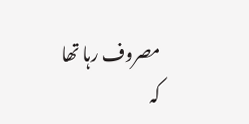مصروف رہا تھا کہ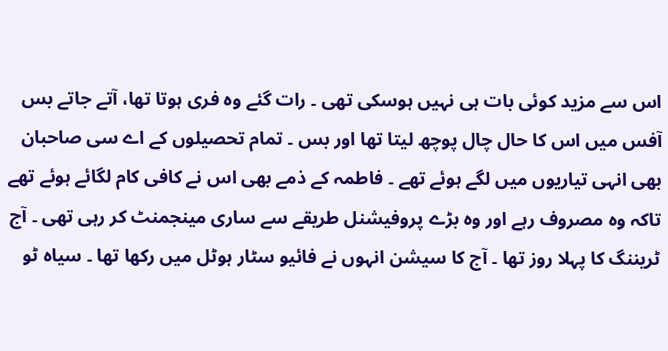اس سے مزید کوئی بات ہی نہیں ہوسکی تھی ۔ رات گئے وہ فری ہوتا تھا، آتے جاتے بس آفس میں اس کا حال چال پوچھ لیتا تھا اور بس ۔ تمام تحصیلوں کے اے سی صاحبان بھی انہی تیاریوں میں لگے ہوئے تھے ۔ فاطمہ کے ذمے بھی اس نے کافی کام لگائے ہوئے تھے تاکہ وہ مصروف رہے اور وہ بڑے پروفیشنل طریقے سے ساری مینجمنٹ کر رہی تھی ۔ آج ٹریننگ کا پہلا روز تھا ۔ آج کا سیشن انہوں نے فائیو سٹار ہوٹل میں رکھا تھا ۔ سیاہ ٹو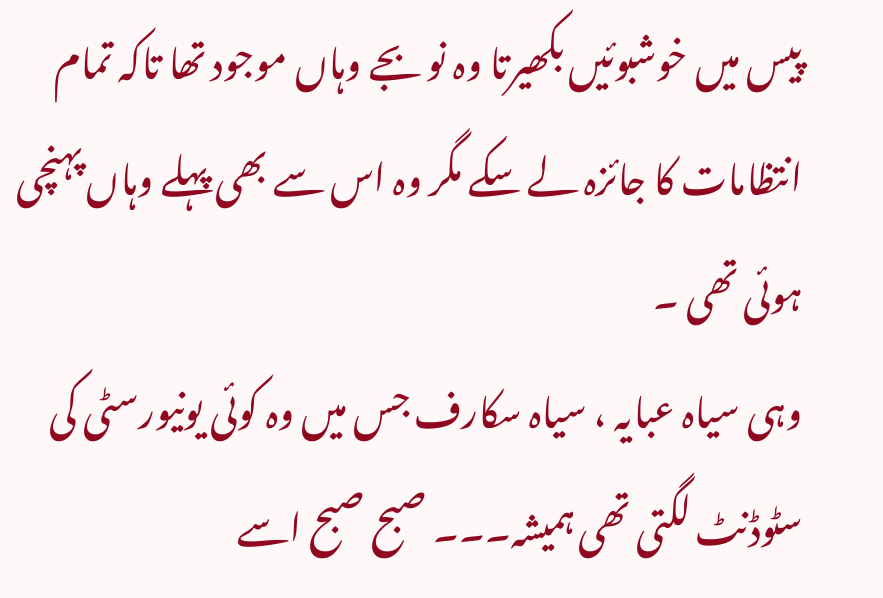پیس میں خوشبوئیں بکھیرتا وہ نو بجے وہاں موجود تھا تاکہ تمام انتظامات کا جائزہ لے سکے مگر وہ اس سے بھی پہلے وہاں پہنچی ہوئی تھی ۔
وہی سیاہ عبایہ ، سیاہ سکارف جس میں وہ کوئی یونیورسٹی کی سٹوڈنٹ لگتی تھی ہمیشہ۔۔۔ صبح صبح اسے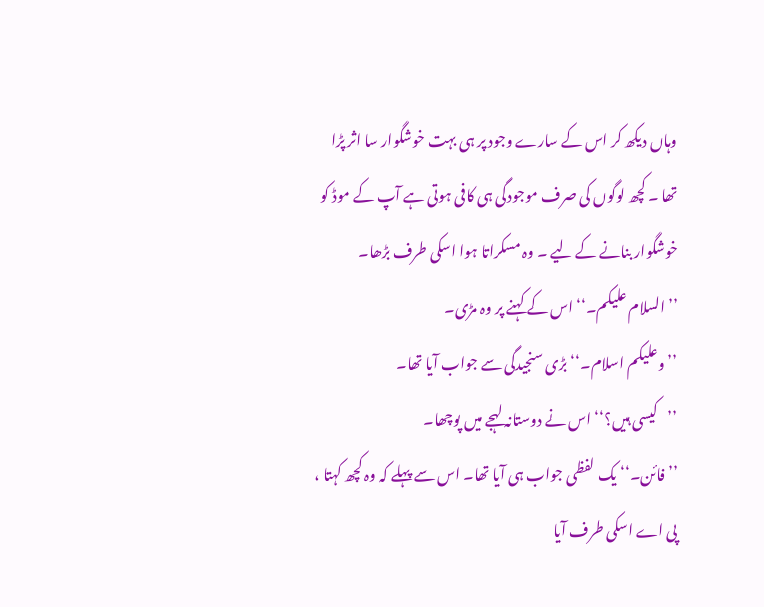وہاں دیکھ کر اس کے سارے وجود پر ہی بہت خوشگوار سا اثر پڑا تھا ۔ کچھ لوگوں کی صرف موجودگی ہی کافی ہوتی ہے آپ کے موڈ کو خوشگوار بنانے کے لیے ۔ وہ مسکراتا ہوا اسکی طرف بڑھا۔
’’السلام علیکم۔‘‘ اس کے کہنے پر وہ مڑی۔
’’وعلیکم اسلام۔‘‘ بڑی سنجیدگی سے جواب آیا تھا۔
’’کیسی ہیں؟‘‘ اس نے دوستانہ لہجے میں پوچھا۔
’’فائن۔‘‘ یک لفظی جواب ہی آیا تھا۔ اس سے پہلے کہ وہ کچھ کہتا ، پی اے اسکی طرف آیا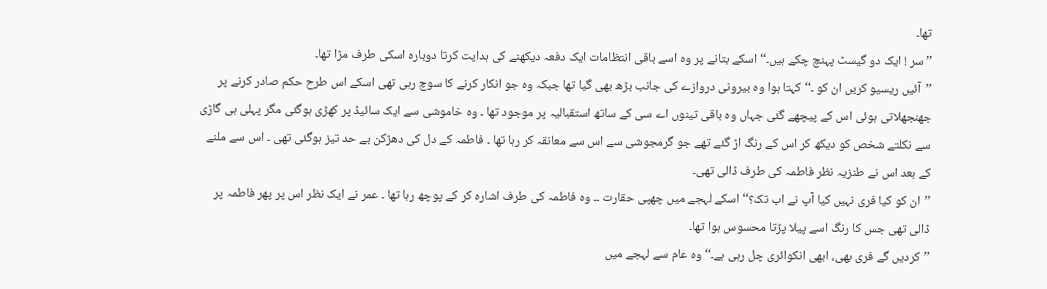تھا۔
’’سر ! ایک دو گیسٹ پہنچ چکے ہیں۔‘‘ اسکے بتانے پر وہ اسے باقی انتظامات ایک دفعہ دیکھنے کی ہدایت کرتا دوبارہ اسکی طرف مڑا تھا۔
’’آئیں ریسیو کریں ان کو ۔‘‘ کہتا ہوا وہ بیرونی دروازے کی جانب بڑھ بھی گیا تھا جبکہ وہ جو انکار کرنے کا سوچ رہی تھی اسکے اس طرح حکم صادر کرنے پر جھنجھلاتی ہوئی اس کے پیچھے گئی جہاں وہ باقی تینوں اے سی کے ساتھ استقبالیہ پر موجود تھا ۔ وہ خاموشی سے ایک سائیڈ پر کھڑی ہوگئی مگر پہلی ہی گاڑی سے نکلتے شخص کو دیکھ کر اس کے رنگ اڑ گئے تھے جو گرمجوشی سے اس سے معانقہ کر رہا تھا ۔ فاطمہ کے دل کی دھڑکن بے حد تیز ہوگئی تھی ۔ اس سے ملنے کے بعد اس نے طنزیہ نظر فاطمہ کی طرف ڈالی تھی۔
’’ان کو کیا فری نہیں کیا آپ نے اب تک؟‘‘ اسکے لہجے میں چھپی حقارت ۔۔ وہ فاطمہ کی طرف اشارہ کر کے پوچھ رہا تھا ۔ عمر نے ایک نظر اس پر پھر فاطمہ پر ڈالی تھی جس کا رنگ اسے پیلا پڑتا محسوس ہوا تھا۔
’’کردیں گے فری بھی، ابھی انکوائری چل رہی ہے۔‘‘ وہ عام سے لہجے میں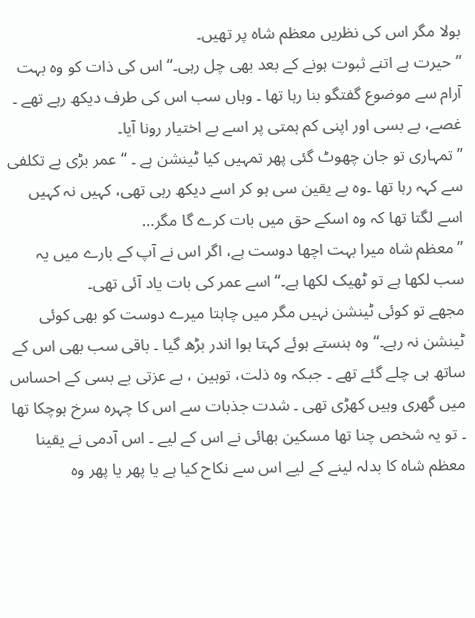بولا مگر اس کی نظریں معظم شاہ پر تھیں۔
’’حیرت ہے اتنے ثبوت ہونے کے بعد بھی چل رہی۔‘‘ اس کی ذات کو وہ بہت آرام سے موضوع گفتگو بنا رہا تھا ۔ وہاں سب اس کی طرف دیکھ رہے تھے ۔ غصے، بے بسی اور اپنی کم ہمتی پر اسے بے اختیار رونا آیا۔
’’تمہاری تو جان چھوٹ گئی پھر تمہیں کیا ٹینشن ہے ۔ ‘‘ عمر بڑی بے تکلفی سے کہہ رہا تھا ۔وہ بے یقین سی ہو کر اسے دیکھ رہی تھی، کہیں نہ کہیں اسے لگتا تھا کہ وہ اسکے حق میں بات کرے گا مگر…
’’معظم شاہ میرا بہت اچھا دوست ہے، اگر اس نے آپ کے بارے میں یہ سب لکھا ہے تو ٹھیک لکھا ہے۔‘‘ اسے عمر کی بات یاد آئی تھی۔
مجھے تو کوئی ٹینشن نہیں مگر میں چاہتا میرے دوست کو بھی کوئی ٹینشن نہ رہے۔‘‘ وہ ہنستے ہوئے کہتا ہوا اندر بڑھ گیا ۔ باقی سب بھی اس کے ساتھ ہی چلے گئے تھے ۔ جبکہ وہ ذلت، توہین ، بے عزتی بے بسی کے احساس میں گھری وہیں کھڑی تھی ۔ شدت جذبات سے اس کا چہرہ سرخ ہوچکا تھا ۔ تو یہ شخص چنا تھا مسکین بھائی نے اس کے لیے ۔ اس آدمی نے یقینا معظم شاہ کا بدلہ لینے کے لیے اس سے نکاح کیا ہے یا پھر یا پھر وہ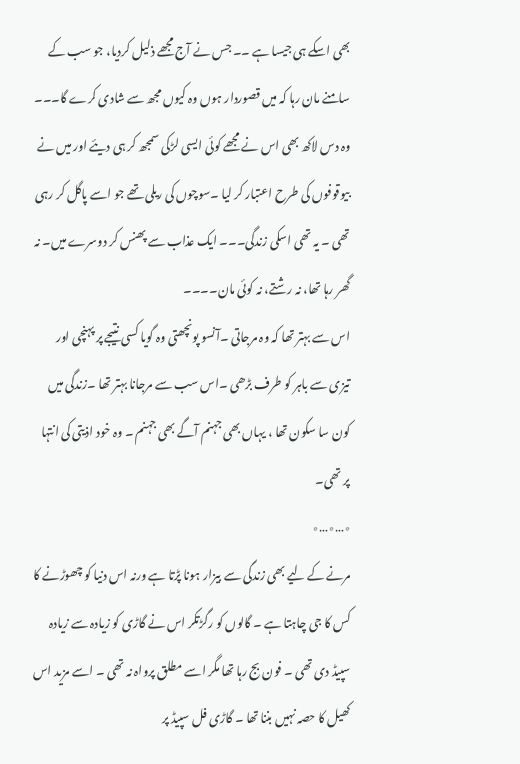بھی اسکے ہی جیسا ہے ۔۔ جس نے آج مجھے ذلیل کردیا، جو سب کے سامنے مان رہا کہ میں قصوردار ہوں وہ کیوں مجھ سے شادی کرے گا۔۔۔ وہ دس لاکھ بھی اس نے مجھے کوئی ایسی لڑکی سمجھ کر ہی دیئے اور میں نے بیوقوفوں کی طرح اعتبار کر لیا ۔سوچوں کی ریلی تھے جو اسے پاگل کر رہی تھی ۔ یہ تھی اسکی زندگی۔۔۔ ایک عذاب سے پھنس کر دوسرے میں۔ نہ گھر رہا تھا، نہ رشتے، نہ کوئی مان۔۔۔۔
اس سے بہتر تھا کہ وہ مرجاتی ۔آنسو پونچھتی وہ گویا کسی نتیجے پر پہنچی اور تیزی سے باہر کو طرف بڑھی ۔اس سب سے مرجانا بہتر تھا ۔زندگی میں کون سا سکون تھا ، یہاں بھی جہنم آگے بھی جہنم ۔ وہ خود اذیتی کی انتہا پر تھی۔
٭…٭…٭
مرنے کے لیے بھی زندگی سے بیزار ہونا پڑتا ہے ورنہ اس دنیا کو چھوڑنے کا کس کا جی چاہتا ہے ۔ گالوں کو رگڑتکر اس نے گاڑی کو زیادہ سے زیادہ سپیڈ دی تھی ۔ فون بج رہا تھا مگر اسے مطلق پرواہ نہ تھی ۔ اسے مزید اس کھیل کا حصہ نہیں بننا تھا ۔ گاڑی فل سپیڈ پر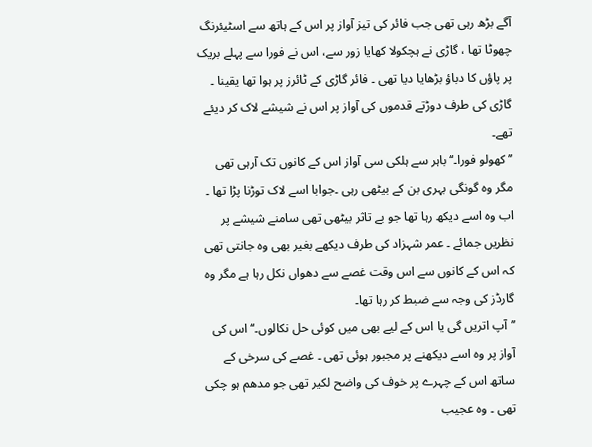آگے بڑھ رہی تھی جب فائر کی تیز آواز پر اس کے ہاتھ سے اسٹیئرنگ چھوٹا تھا ، گاڑی نے ہچکولا کھایا زور سے، اس نے فورا سے پہلے بریک پر پاؤں کا دباؤ بڑھایا دیا تھی ۔ فائر گاڑی کے ٹائرز پر ہوا تھا یقینا ۔ گاڑی کی طرف دوڑتے قدموں کی آواز پر اس نے شیشے لاک کر دیئے تھے۔
’’کھولو فورا۔‘‘ باہر سے ہلکی سی آواز اس کے کانوں تک آرہی تھی مگر وہ گونگی بہری بن کے بیٹھی رہی ۔جوابا اسے لاک توڑنا پڑا تھا ۔ اب وہ اسے دیکھ رہا تھا جو بے تاثر بیٹھی تھی سامنے شیشے پر نظریں جمائے ۔ عمر شہزاد کی طرف دیکھے بغیر بھی وہ جانتی تھی کہ اس کے کانوں سے اس وقت غصے سے دھواں نکل رہا ہے مگر وہ گارڈز کی وجہ سے ضبط کر رہا تھا۔
’’آپ اتریں گی یا اس کے لیے بھی میں کوئی حل نکالوں۔‘‘ اس کی آواز پر وہ اسے دیکھنے پر مجبور ہوئی تھی ۔ غصے کی سرخی کے ساتھ اس کے چہرے پر خوف کی واضح لکیر تھی جو مدھم ہو چکی تھی ۔ وہ عجیب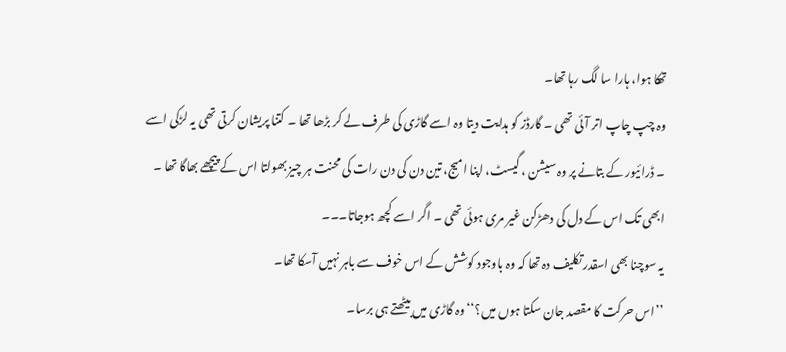تھکا ہوا، ہارا سا لگ رہا تھا۔
وہ چپ چاپ اتر آئی تھی ۔ گارڈز کو ہدایت دیتا وہ اسے گاڑی کی طرف لے کر بڑھا تھا ۔ کتنا پریشان کرتی تھی یہ لڑکی اسے ۔ ڈرائیور کے بتانے پر وہ سیشن ، گیسٹ، اپنا امیج، تین دن کی دن رات کی محنت ہر چیز بھولتا اس کے پیچھے بھاگا تھا ۔ ابھی تک اس کے دل کی دھڑکن غیر مری ہوئی تھی ۔ اگر اسے کچھ ہوجاتا۔۔۔
یہ سوچنا بھی اسقدر تکلیف دہ تھا کہ وہ باوجود کوشش کے اس خوف سے باہر نہیں آسکا تھا۔
’’اس حرکت کا مقصد جان سکتا ہوں میں؟‘‘ وہ گاڑی میں بیٹھتے ہی برسا۔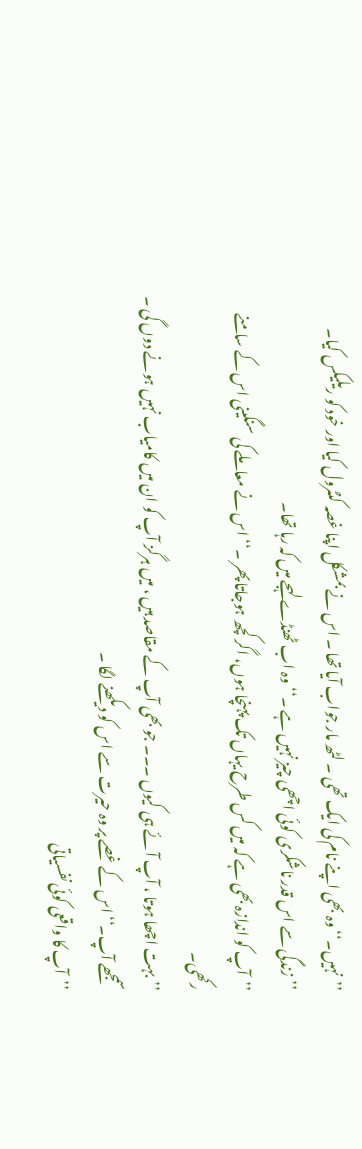’’نہیں۔‘‘ وہ بھی اپنے نام کی ایک تھی ۔ لٹھ مار جواب آیا تھا ۔ اس نے بمشکل اپنا غصہ کنٹرول کیا اور خود کو ریلیکس کیا۔
’’زندگی سے اس قدر ناشکری کوئی اچھی چیز نہیں ہے ۔‘‘ وہ اب ٹھنڈے لہجے میں کہ رہا تھا۔
’’آپ کو اندازہ بھی ہے کہ میں کس طرح یہاں تک پہنچا ہوں، اگر کچھ ہوجاتا پھر ۔‘‘ اس نے معاملے کی سنگینی اس کے سامنے رکھی۔
’’بہت اچھا ہوتا ، آپ آئے ہی کیوں ۔۔۔ جو بھی آپ کے مقاصد ہیں ، میں ہرگز آپ کو ان میں کامیاب نہیں ہونے دوں گی ۔ سمجھے آپ۔‘‘ اس کے غصے پر وہ حیرت سے اس کو دیکھنے لگا ۔
’’آپ کا واقعی کوئی نفسیاتی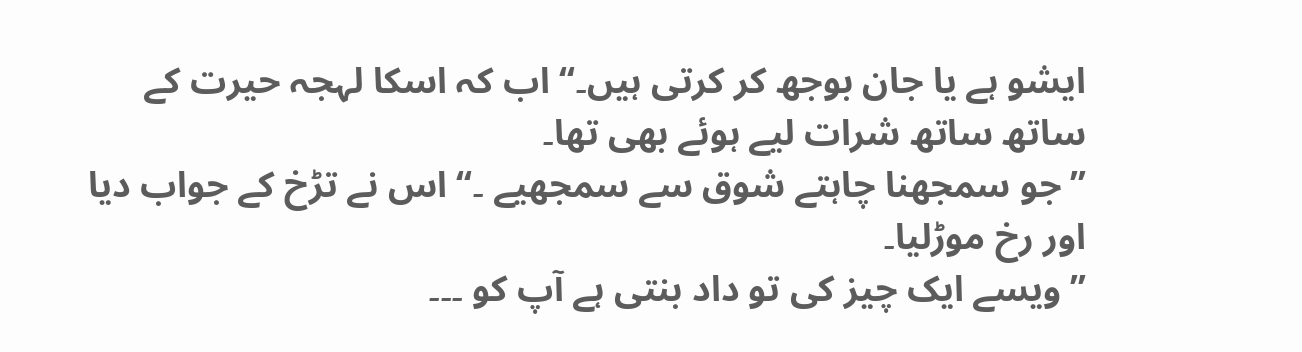ایشو ہے یا جان بوجھ کر کرتی ہیں۔‘‘ اب کہ اسکا لہجہ حیرت کے ساتھ ساتھ شرات لیے ہوئے بھی تھا۔
’’جو سمجھنا چاہتے شوق سے سمجھیے ۔‘‘ اس نے تڑخ کے جواب دیا اور رخ موڑلیا۔
’’ویسے ایک چیز کی تو داد بنتی ہے آپ کو ۔۔۔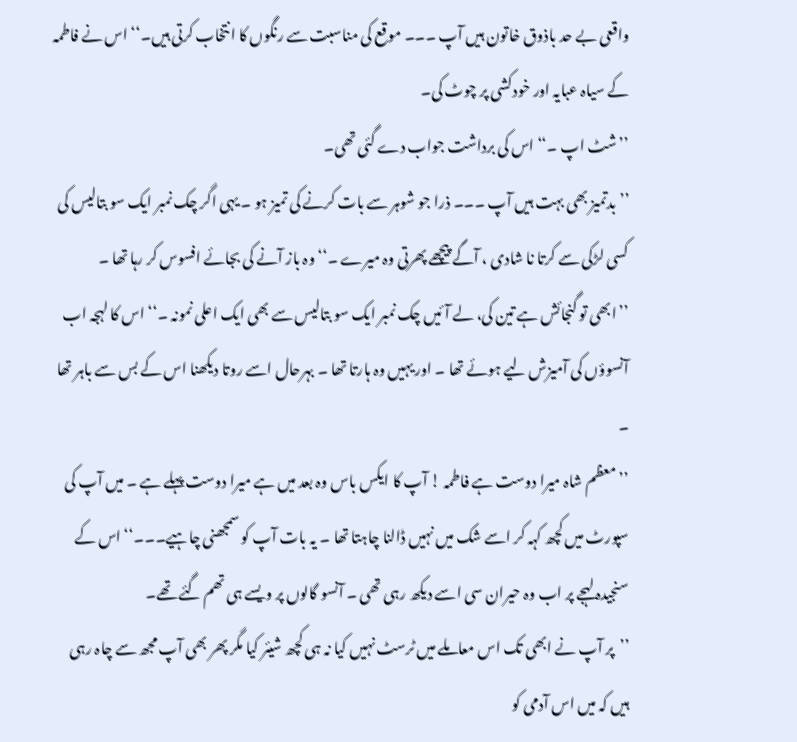واقعی بے حد باذوق خاتون ہیں آپ ۔۔۔ موقع کی مناسبت سے رنگوں کا انتخاب کرتی ہیں۔‘‘ اس نے فاطمہ کے سیاہ عبایہ اور خودکشی پر چوٹ کی۔
’’شٹ اپ ۔‘‘ اس کی برداشت جواب دے گئی تھی۔
’’بدتمیز بھی بہت ہیں آپ ۔۔۔ ذرا جو شوہر سے بات کرنے کی تمیز ہو ۔ یہی اگر چک نمبر ایک سو بتالیس کی کسی لڑکی سے کرتا نا شادی ، آگے پیچھے پھرتی وہ میرے ۔‘‘ وہ باز آنے کی بجائے افسوس کر رہا تھا ۔
’’ابھی تو گنجائش ہے تین کی، لے آئیں چک نمبر ایک سو بتالیس سے بھی ایک اعلی نمونہ ۔‘‘ اس کا لہجہ اب آنسوؤں کی آمیزش لیے ہوئے تھا ۔ اور یہیں وہ ہارتا تھا ۔ بہرحال اسے روتا دیکھنا اس کے بس سے باہر تھا ۔
’’معظم شاہ میرا دوست ہے فاطمہ ! آپ کا ایکس باس وہ بعد میں ہے میرا دوست پہلے ہے ۔ میں آپ کی سپورٹ میں کچھ کہہ کر اسے شک میں نہیں ڈالنا چاہتا تھا ۔ یہ بات آپ کو سمجھنی چاہیے۔۔۔‘‘ اس کے سنجیدہ لہجے پر اب وہ حیران سی اسے دیکھ رہی تھی ۔ آنسو گالوں پر ویسے ہی تھم گئے تھے۔
’’پر آپ نے ابھی تک اس معاملے میں ٹرسٹ نہیں کیا نہ ہی کچھ شیئر کیا مگر پھر بھی آپ مجھ سے چاہ رہی ہیں کہ میں اس آدمی کو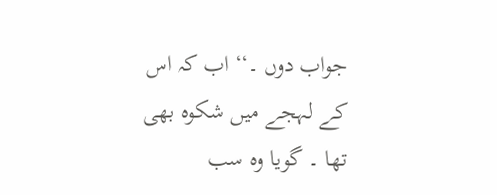جواب دوں ۔‘‘ اب کہ اس کے لہجے میں شکوہ بھی تھا ۔ گویا وہ سب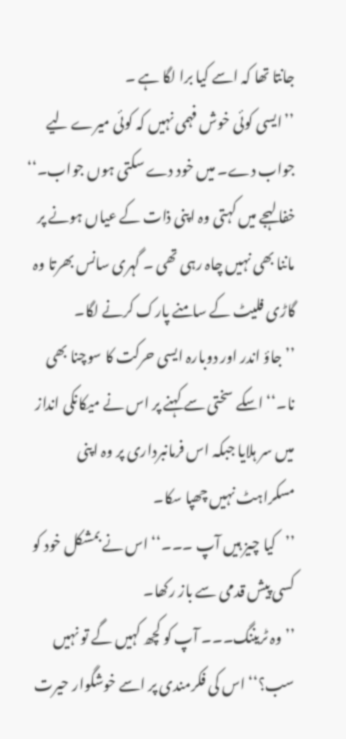جانتا تھا کہ اسے کیا برا لگا ہے ۔
’’ایسی کوئی خوش فہمی نہیں کہ کوئی میرے لیے جواب دے۔ میں خود دے سکتی ہوں جواب۔‘‘ خفا لہجے میں کہتی وہ اپنی ذات کے عیاں ہونے پر ماننا بھی نہیں چاہ رہی تھی ۔ گہری سانس بھرتا وہ گاڑی فلیٹ کے سامنے پارک کرنے لگا۔
’’جاؤ اندر اور دوبارہ ایسی حرکت کا سوچنا بھی نا۔‘‘ اسکے سختی سے کہنے پر اس نے میکانکی انداز میں سر ہلایا جبکہ اس فرمانبرداری پر وہ اپنی مسکراہٹ نہیں چھپا سکا۔
’’کیا چیز ہیں آپ ۔۔۔‘‘ اس نے بمشکل خود کو کسی پیش قدمی سے باز رکھا۔
’’وہ ٹریننگ۔۔۔ آپ کو کچھ کہیں گے تو نہیں سب؟‘‘ اس کی فکرمندی پر اسے خوشگوار حیرت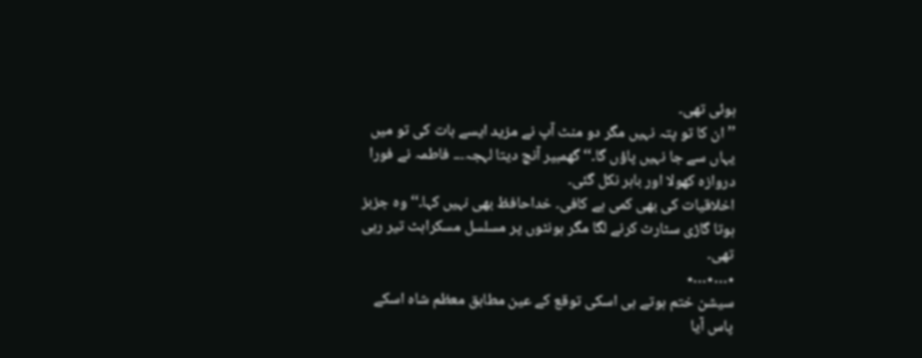ہوئی تھی۔
’’ان کا تو پتہ نہیں مگر دو منٹ آپ نے مزید ایسے بات کی تو میں یہاں سے جا نہیں پاؤں گا۔‘‘ گھمبیر آنچ دیتا لہجہ۔۔۔ فاطمہ نے فورا دروازہ کھولا اور باہر نکل گئی۔
اخلاقیات کی بھی کمی ہے کافی۔ خداحافظ بھی نہیں کہا۔‘‘ وہ جزبز ہوتا گاڑی سٹارٹ کرنے لگا مگر ہونٹوں پر مسلسل مسکراہٹ تیر رہی تھی۔
٭…٭…٭
سیشن ختم ہوتے ہی اسکی توقع کے عین مطابق معظم شاہ اسکے پاس آیا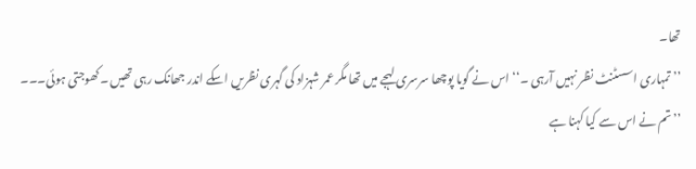تھا۔
’’تمہاری اسسٹنٹ نظر نہیں آرہی ۔‘‘ اس نے گویا پوچھا سرسری لہجے میں تھا مگر عمر شہزاد کی گہری نظریں اسکے اندر جھانک رہی تھیں ۔کھوجتی ہوئی۔۔۔
’’تم نے اس سے کیا کہنا ہے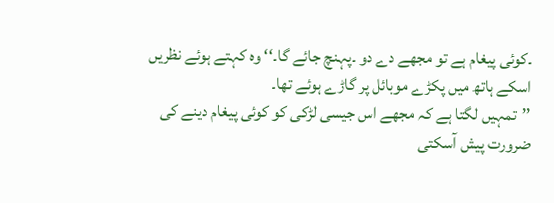۔کوئی پیغام ہے تو مجھے دے دو ۔پہنچ جائے گا۔‘‘ وہ کہتے ہوئے نظریں اسکے ہاتھ میں پکڑے موبائل پر گاڑے ہوئے تھا۔
’’تمہیں لگتا ہے کہ مجھے اس جیسی لڑکی کو کوئی پیغام دینے کی ضرورت پیش آسکتی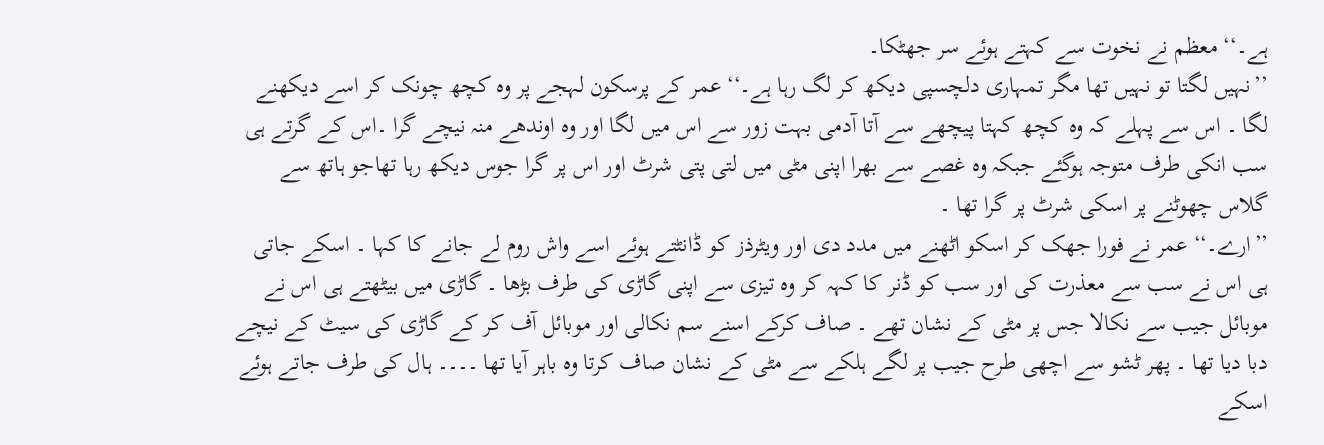ہے۔‘‘ معظم نے نخوت سے کہتے ہوئے سر جھٹکا۔
’’نہیں لگتا تو نہیں تھا مگر تمہاری دلچسپی دیکھ کر لگ رہا ہے۔‘‘ عمر کے پرسکون لہجے پر وہ کچھ چونک کر اسے دیکھنے لگا ۔ اس سے پہلے کہ وہ کچھ کہتا پیچھے سے آتا آدمی بہت زور سے اس میں لگا اور وہ اوندھے منہ نیچے گرا ۔اس کے گرتے ہی سب انکی طرف متوجہ ہوگئے جبکہ وہ غصے سے بھرا اپنی مٹی میں لتی پتی شرٹ اور اس پر گرا جوس دیکھ رہا تھاجو ہاتھ سے گلاس چھوٹنے پر اسکی شرٹ پر گرا تھا ۔
’’ارے۔‘‘ عمر نے فورا جھک کر اسکو اٹھنے میں مدد دی اور ویٹرذز کو ڈانٹتے ہوئے اسے واش روم لے جانے کا کہا ۔ اسکے جاتی ہی اس نے سب سے معذرت کی اور سب کو ڈنر کا کہہ کر وہ تیزی سے اپنی گاڑی کی طرف بڑھا ۔ گاڑی میں بیٹھتے ہی اس نے موبائل جیب سے نکالا جس پر مٹی کے نشان تھے ۔ صاف کرکے اسنے سم نکالی اور موبائل آف کر کے گاڑی کی سیٹ کے نیچے دبا دیا تھا ۔ پھر ٹشو سے اچھی طرح جیب پر لگے ہلکے سے مٹی کے نشان صاف کرتا وہ باہر آیا تھا ۔۔۔۔ ہال کی طرف جاتے ہوئے اسکے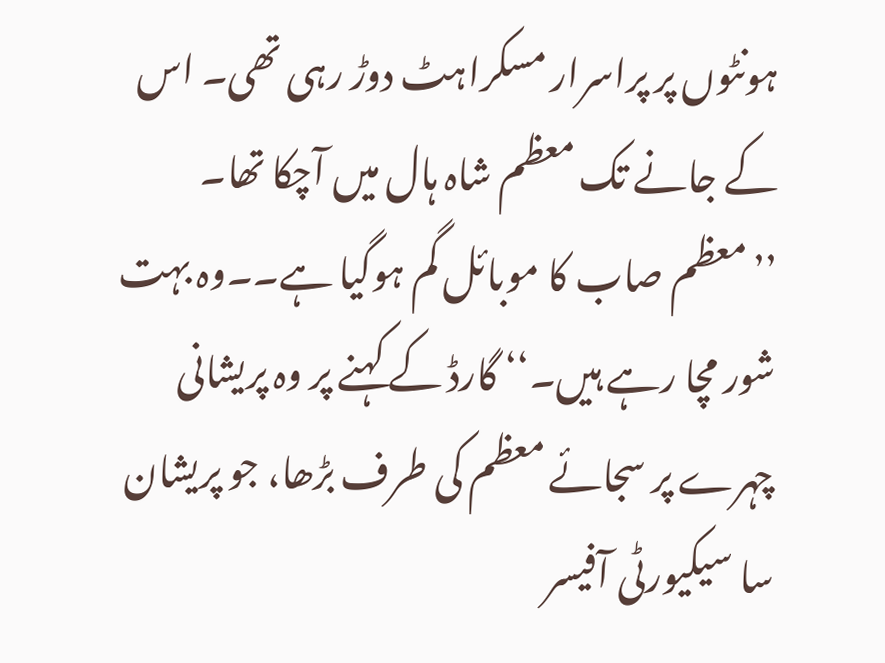ہونٹوں پر پراسرار مسکراہٹ دوڑ رہی تھی۔ اس کے جانے تک معظم شاہ ہال میں آچکا تھا۔
’’معظم صاب کا موبائل گم ہوگیا ہے۔۔وہ بہت شور مچا رہے ہیں۔‘‘ گارڈ کے کہنے پر وہ پریشانی چہرے پر سجائے معظم کی طرف بڑھا، جو پریشان سا سیکیورٹی آفیسر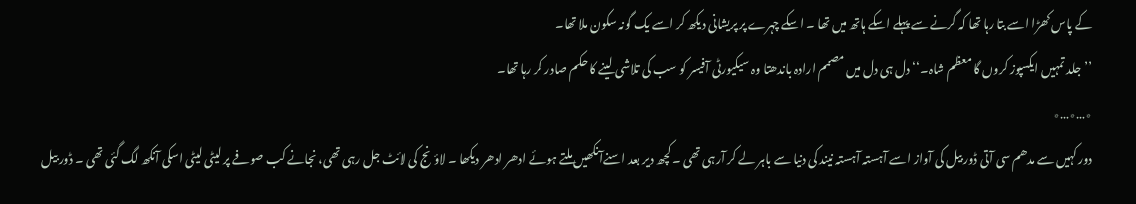کے پاس کھڑا اسے بتا رہا تھا کہ گرنے سے پہلے اسکے ہاتھ میں تھا ۔ اسکے چہرے پر پریشانی دیکھ کر اسے یک گونہ سکون ملا تھا۔
’’جلد تمہیں ایکسپوز کروں گا معظم شاہ۔‘‘ دل ہی دل میں مصمم ارادہ باندھتا وہ سیکیورٹی آفیسر کو سب کی تلاشی لینے کا حکم صادر کر رہا تھا۔
٭…٭…٭
دور کہیں سے مدھم سی آتی ڈور بیل کی آواز اسے آہستہ آہستہ نیند کی دنیا سے باہر لے کر آرہی تھی ۔ کچھ دیر بعد اسنےآنکھیں ملتے ہوئے ادھر ادھر دیکھا ۔ لاؤنج کی لائٹ جل رہی تھی، نجانے کب صوفے پر لیٹی لیٹی اسکی آنکھ لگ گئی تھی ۔ ڈور بیل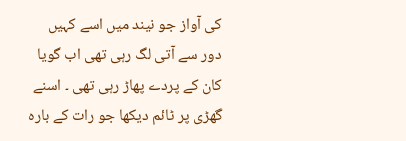کی آواز جو نیند میں اسے کہیں دور سے آتی لگ رہی تھی اب گویا کان کے پردے پھاڑ رہی تھی ۔ اسنے گھڑی پر ٹائم دیکھا جو رات کے بارہ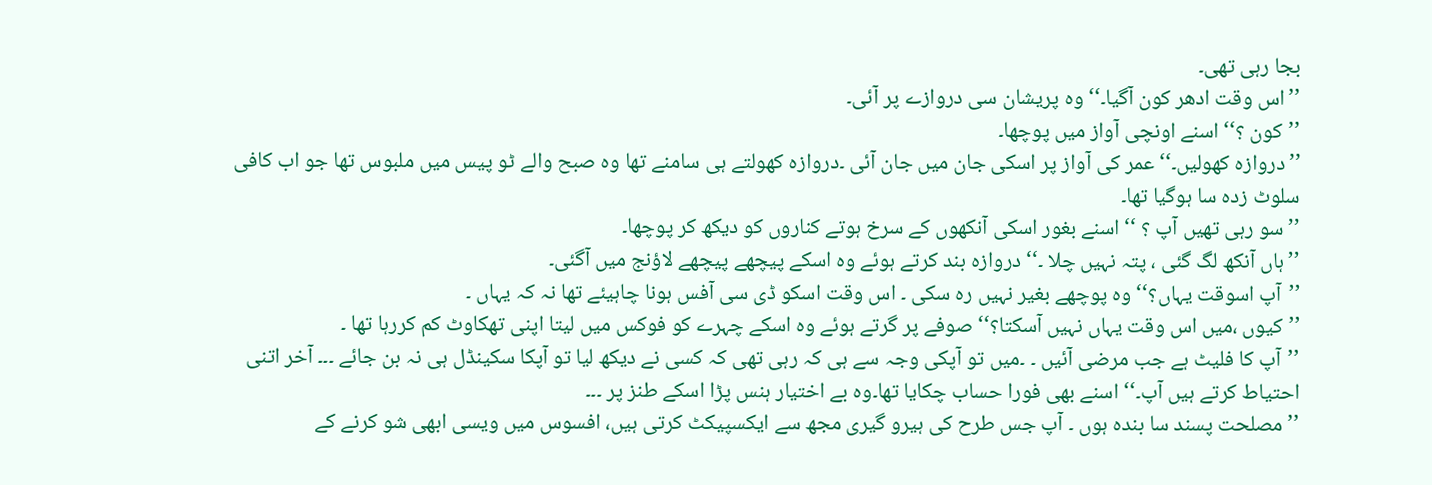بجا رہی تھی۔
’’اس وقت ادھر کون آگیا۔‘‘ وہ پریشان سی دروازے پر آئی۔
’’کون ؟‘‘ اسنے اونچی آواز میں پوچھا۔
’’دروازہ کھولیں۔‘‘ عمر کی آواز پر اسکی جان میں جان آئی ۔دروازہ کھولتے ہی سامنے تھا وہ صبح والے ٹو پیس میں ملبوس تھا جو اب کافی سلوٹ زدہ سا ہوگیا تھا۔
’’سو رہی تھیں آپ ؟ ‘‘ اسنے بغور اسکی آنکھوں کے سرخ ہوتے کناروں کو دیکھ کر پوچھا۔
’’ہاں آنکھ لگ گئی ، پتہ نہیں چلا ۔‘‘ دروازہ بند کرتے ہوئے وہ اسکے پیچھے پیچھے لاؤنج میں آگئی۔
’’آپ اسوقت یہاں؟‘‘ وہ پوچھے بغیر نہیں رہ سکی ۔ اس وقت اسکو ڈی سی آفس ہونا چاہیئے تھا نہ کہ یہاں ۔
’’کیوں ،میں اس وقت یہاں نہیں آسکتا؟‘‘ صوفے پر گرتے ہوئے وہ اسکے چہرے کو فوکس میں لیتا اپنی تھکاوٹ کم کررہا تھا ۔
’’آپ کا فلیٹ ہے جب مرضی آئیں ۔ ۔میں تو آپکی وجہ سے ہی کہ رہی تھی کہ کسی نے دیکھ لیا تو آپکا سکینڈل ہی نہ بن جائے ۔۔۔ آخر اتنی احتیاط کرتے ہیں آپ۔‘‘ اسنے بھی فورا حساب چکایا تھا۔وہ بے اختیار ہنس پڑا اسکے طنز پر ۔۔۔
’’مصلحت پسند سا بندہ ہوں ۔ آپ جس طرح کی ہیرو گیری مجھ سے ایکسپیکٹ کرتی ہیں، افسوس میں ویسی ابھی شو کرنے کے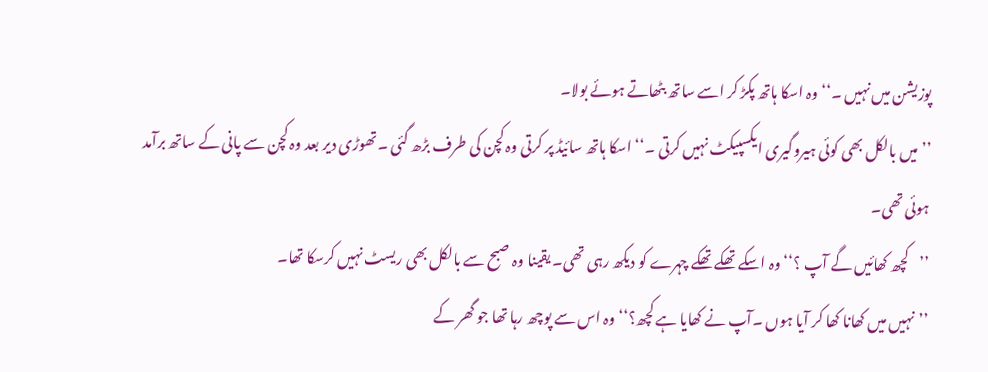پوزیشن میں نہیں ۔‘‘ وہ اسکا ہاتھ پکڑ کر اسے ساتھ بٹھاتے ہوئے بولا۔
’’میں بالکل بھی کوئی ہیروگیری ایکسپیکٹ نہیں کرتی ۔‘‘ اسکا ہاتھ سائیڈ پر کرتی وہ کچن کی طرف بڑھ گئی ۔تھوڑی دیر بعد وہ کچن سے پانی کے ساتھ برآمد ہوئی تھی۔
’’کچھ کھائیں گے آپ ؟‘‘ وہ اسکے تھکے تھکے چہرے کو دیکھ رہی تھی۔ یقینا وہ صبح سے بالکل بھی ریسٹ نہیں کرسکا تھا۔
’’نہیں میں کھانا کھا کر آیا ہوں ۔آپ نے کھایا ہے کچھ؟‘‘ وہ اس سے پوچھ رہا تھا جو گھر کے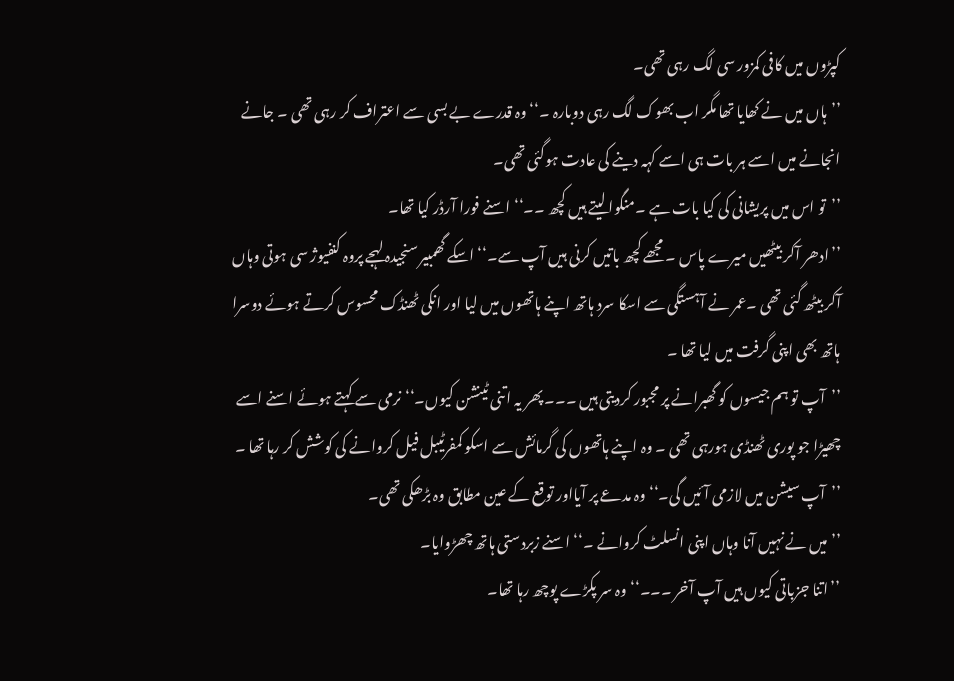کپڑوں میں کافی کمزور سی لگ رہی تھی۔
’’ہاں میں نے کھایا تھا مگر اب بھوک لگ رہی دوبارہ ۔‘‘ وہ قدرے بے بسی سے اعتراف کر رہی تھی ۔ جانے انجانے میں اسے ہر بات ہی اسے کہہ دینے کی عادت ہوگئی تھی۔
’’تو اس میں پریشانی کی کیا بات ہے ۔منگوا لیتے ہیں کچھ ۔۔‘‘ اسنے فورا آرڈر کیا تھا۔
’’ادھر آکر بیٹھیں میرے پاس ۔ مجھے کچھ باتیں کرنی ہیں آپ سے۔‘‘ اسکے گھمبیر سنجیدہ لہجے پروہ کنفیوژ سی ہوتی وہاں آکر بیٹھ گئی تھی ۔عمر نے آہستگی سے اسکا سرد ہاتھ اپنے ہاتھوں میں لیا اور انکی ٹھنڈک محسوس کرتے ہوئے دوسرا ہاتھ بھی اپنی گرفت میں لیا تھا ۔
’’آپ تو ہم جیسوں کو گھبرانے پر مجبور کردیتی ہیں ۔۔۔ پھر یہ اتنی ٹینشن کیوں۔‘‘ نرمی سے کہتے ہوئے اسنے اسے چھیڑا جو پوری ٹھنڈی ہورہی تھی ۔ وہ اپنے ہاتھوں کی گرمائش سے اسکو کمفرٹیبل فیل کروانے کی کوشش کر رہا تھا ۔
’’آپ سیشن میں لازمی آئیں گی۔‘‘ وہ مدعے پر آیااور توقع کے عین مطابق وہ بڑھکی تھی۔
’’میں نے نہیں آنا وہاں اپنی انسلٹ کروانے ۔‘‘ اسنے زبردستی ہاتھ چھڑوایا۔
’’اتنا جزباتی کیوں ہیں آپ آخر ۔۔۔‘‘ وہ سر پکڑے پوچھ رہا تھا۔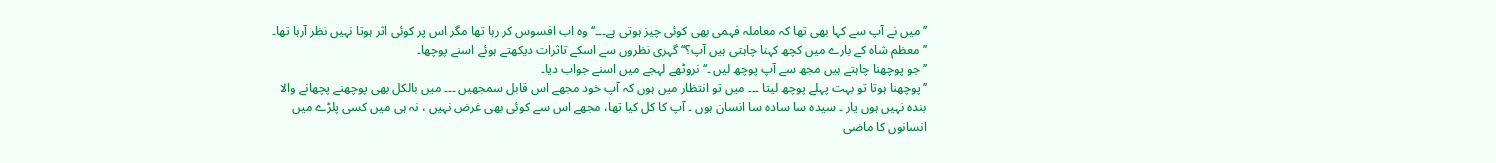’’میں نے آپ سے کہا بھی تھا کہ معاملہ فہمی بھی کوئی چیز ہوتی ہے۔۔۔‘‘ وہ اب افسوس کر رہا تھا مگر اس پر کوئی اثر ہوتا نہیں نظر آرہا تھا۔
’’معظم شاہ کے بارے میں کچھ کہنا چاہتی ہیں آپ؟‘‘ گہری نظروں سے اسکے تاثرات دیکھتے ہوئے اسنے پوچھا۔
’’جو پوچھنا چاہتے ہیں مجھ سے آپ پوچھ لیں ۔‘‘ نروٹھے لہجے میں اسنے جواب دیا۔
’’پوچھنا ہوتا تو بہت پہلے پوچھ لیتا ۔۔۔ میں تو انتظار میں ہوں کہ آپ خود مجھے اس قابل سمجھیں ۔۔۔ میں بالکل بھی پوچھنے پچھانے والا بندہ نہیں ہوں یار ۔ سیدہ سا سادہ سا انسان ہوں ۔ آپ کا کل کیا تھا، مجھے اس سے کوئی بھی غرض نہیں ، نہ ہی میں کسی پلڑے میں انسانوں کا ماضی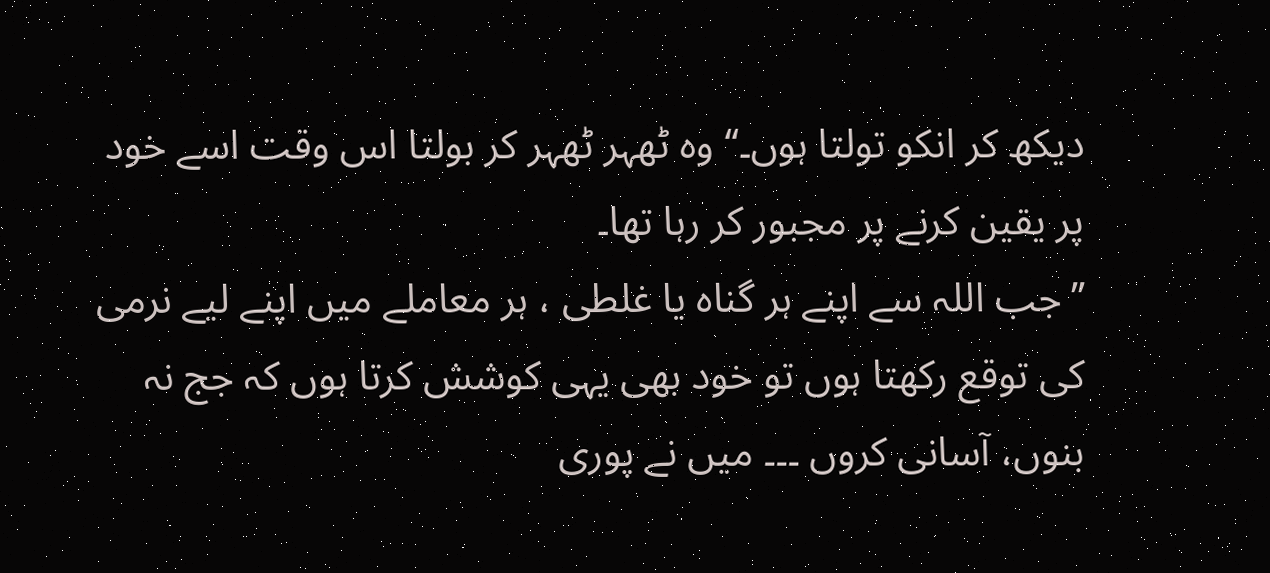دیکھ کر انکو تولتا ہوں۔‘‘ وہ ٹھہر ٹھہر کر بولتا اس وقت اسے خود پر یقین کرنے پر مجبور کر رہا تھا۔
’’جب اللہ سے اپنے ہر گناہ یا غلطی ، ہر معاملے میں اپنے لیے نرمی کی توقع رکھتا ہوں تو خود بھی یہی کوشش کرتا ہوں کہ جج نہ بنوں، آسانی کروں ۔۔۔ میں نے پوری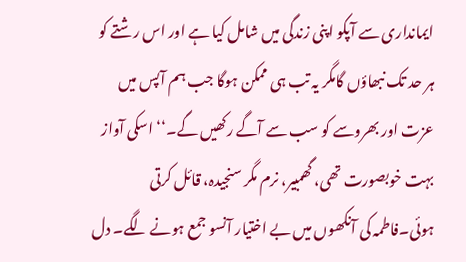ایمانداری سے آپکو اپنی زندگی میں شامل کیا ہے اور اس رشتے کو ہر حد تک نبھاؤں گامگر یہ تب ہی ممکن ہوگا جب ہم آپس میں عزت اور بھروسے کو سب سے آگے رکھیں گے۔‘‘ اسکی آواز بہت خوبصورت تھی، گھمبیر، نرم مگر سنجیدہ، قائل کرتی ہوئی۔فاطمہ کی آنکھوں میں بے اختیار آنسو جمع ہونے لگے۔ دل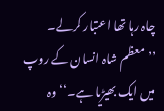چاہ رہا تھا اعتبار کرلے۔
’’معظم شاہ انسان کے روپ میں ایک بھیڑیا ہے۔‘‘ وہ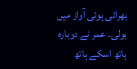بھرائی ہوئی آواز میں بولی۔ عمر نے دوبارہ ہاتھ اسکے ہاتھ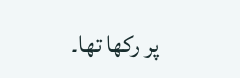پر رکھا تھا۔